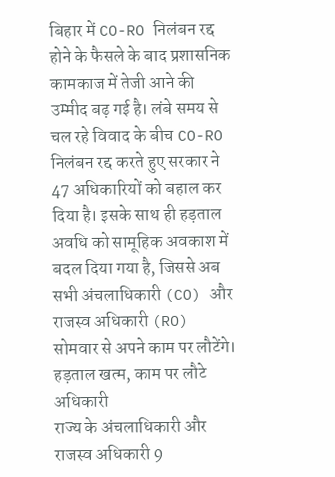बिहार में CO-RO निलंबन रद्द होने के फैसले के बाद प्रशासनिक कामकाज में तेजी आने की उम्मीद बढ़ गई है। लंबे समय से चल रहे विवाद के बीच CO-RO निलंबन रद्द करते हुए सरकार ने 47 अधिकारियों को बहाल कर दिया है। इसके साथ ही हड़ताल अवधि को सामूहिक अवकाश में बदल दिया गया है, जिससे अब सभी अंचलाधिकारी (CO) और राजस्व अधिकारी (RO) सोमवार से अपने काम पर लौटेंगे।
हड़ताल खत्म, काम पर लौटे अधिकारी
राज्य के अंचलाधिकारी और राजस्व अधिकारी 9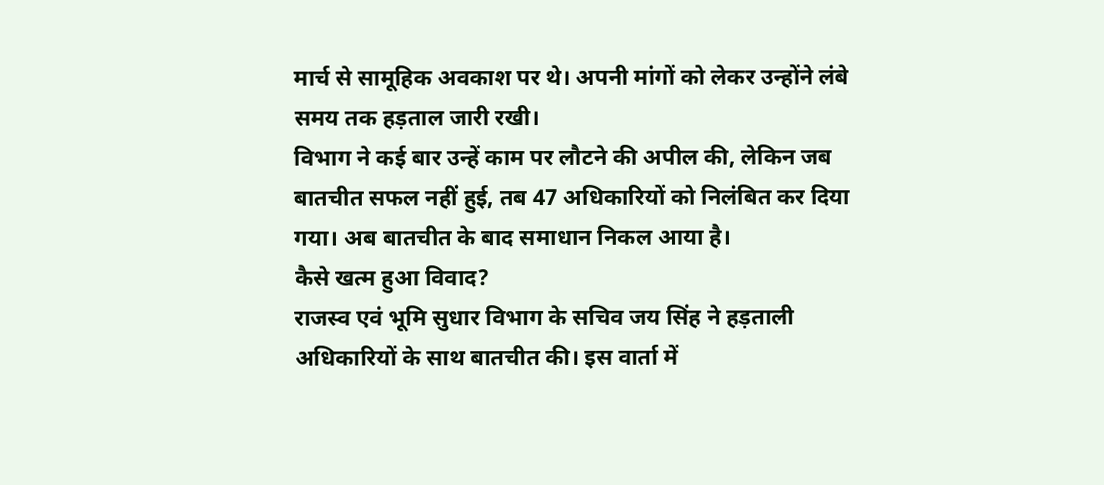मार्च से सामूहिक अवकाश पर थे। अपनी मांगों को लेकर उन्होंने लंबे समय तक हड़ताल जारी रखी।
विभाग ने कई बार उन्हें काम पर लौटने की अपील की, लेकिन जब बातचीत सफल नहीं हुई, तब 47 अधिकारियों को निलंबित कर दिया गया। अब बातचीत के बाद समाधान निकल आया है।
कैसे खत्म हुआ विवाद?
राजस्व एवं भूमि सुधार विभाग के सचिव जय सिंह ने हड़ताली अधिकारियों के साथ बातचीत की। इस वार्ता में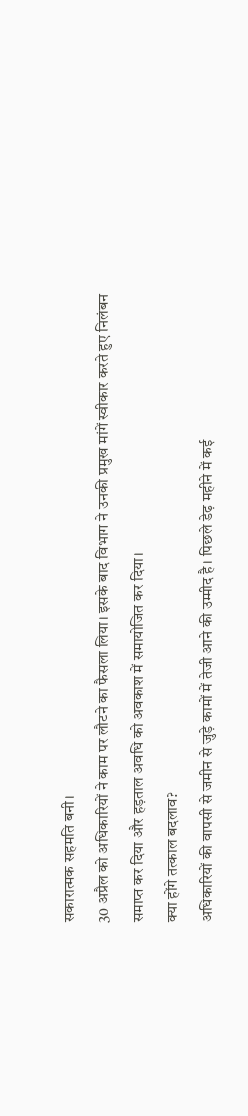सकारात्मक सहमति बनी।
30 अप्रैल को अधिकारियों ने काम पर लौटने का फैसला लिया। इसके बाद विभाग ने उनकी प्रमुख मांगें स्वीकार करते हुए निलंबन समाप्त कर दिया और हड़ताल अवधि को अवकाश में समायोजित कर दिया।
क्या होंगे तत्काल बदलाव?
अधिकारियों की वापसी से जमीन से जुड़े कामों में तेजी आने की उम्मीद है। पिछले डेढ़ महीने में कई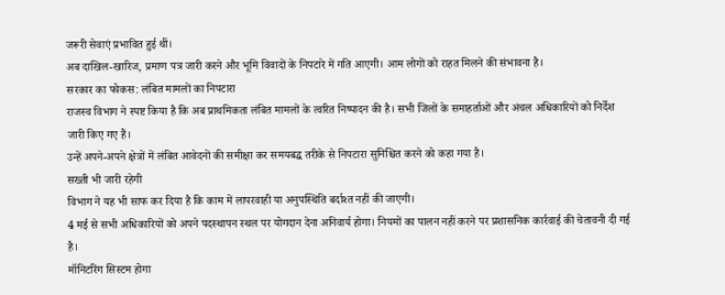जरूरी सेवाएं प्रभावित हुई थीं।
अब दाखिल-खारिज, प्रमाण पत्र जारी करने और भूमि विवादों के निपटारे में गति आएगी। आम लोगों को राहत मिलने की संभावना है।
सरकार का फोकस: लंबित मामलों का निपटारा
राजस्व विभाग ने स्पष्ट किया है कि अब प्राथमिकता लंबित मामलों के त्वरित निष्पादन की है। सभी जिलों के समाहर्ताओं और अंचल अधिकारियों को निर्देश जारी किए गए हैं।
उन्हें अपने-अपने क्षेत्रों में लंबित आवेदनों की समीक्षा कर समयबद्ध तरीके से निपटारा सुनिश्चित करने को कहा गया है।
सख्ती भी जारी रहेगी
विभाग ने यह भी साफ कर दिया है कि काम में लापरवाही या अनुपस्थिति बर्दाश्त नहीं की जाएगी।
4 मई से सभी अधिकारियों को अपने पदस्थापन स्थल पर योगदान देना अनिवार्य होगा। नियमों का पालन नहीं करने पर प्रशासनिक कार्रवाई की चेतावनी दी गई है।
मॉनिटरिंग सिस्टम होगा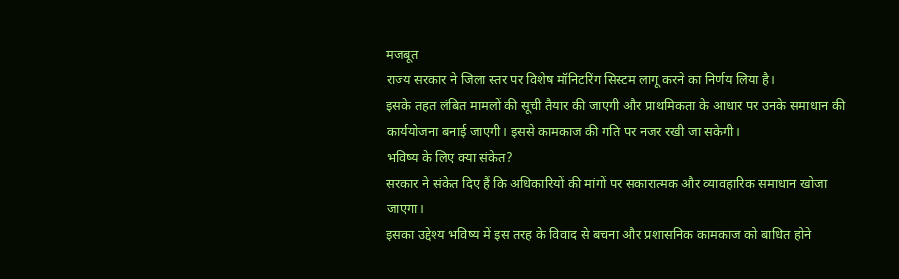मजबूत
राज्य सरकार ने जिला स्तर पर विशेष मॉनिटरिंग सिस्टम लागू करने का निर्णय लिया है।
इसके तहत लंबित मामलों की सूची तैयार की जाएगी और प्राथमिकता के आधार पर उनके समाधान की कार्ययोजना बनाई जाएगी। इससे कामकाज की गति पर नजर रखी जा सकेगी।
भविष्य के लिए क्या संकेत?
सरकार ने संकेत दिए हैं कि अधिकारियों की मांगों पर सकारात्मक और व्यावहारिक समाधान खोजा जाएगा।
इसका उद्देश्य भविष्य में इस तरह के विवाद से बचना और प्रशासनिक कामकाज को बाधित होने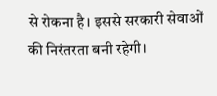से रोकना है। इससे सरकारी सेवाओं की निरंतरता बनी रहेगी।